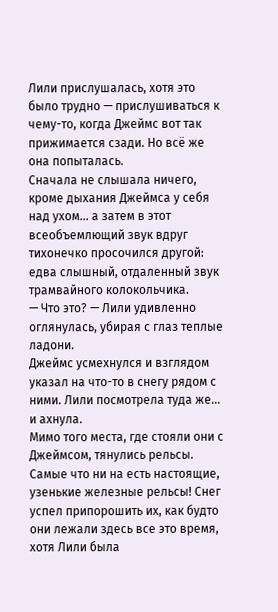Лили прислушалась, хотя это было трудно — прислушиваться к чему-то, когда Джеймс вот так прижимается сзади. Но всё же она попыталась.
Сначала не слышала ничего, кроме дыхания Джеймса у себя над ухом... а затем в этот всеобъемлющий звук вдруг тихонечко просочился другой: едва слышный, отдаленный звук трамвайного колокольчика.
— Что это? — Лили удивленно оглянулась, убирая с глаз теплые ладони.
Джеймс усмехнулся и взглядом указал на что-то в снегу рядом с ними. Лили посмотрела туда же... и ахнула.
Мимо того места, где стояли они с Джеймсом, тянулись рельсы.
Самые что ни на есть настоящие, узенькие железные рельсы! Снег успел припорошить их, как будто они лежали здесь все это время, хотя Лили была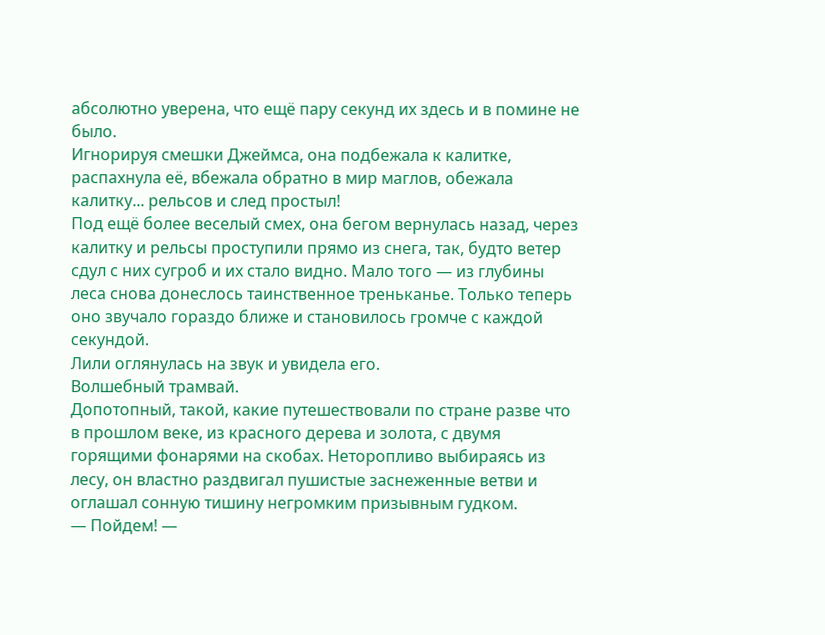абсолютно уверена, что ещё пару секунд их здесь и в помине не было.
Игнорируя смешки Джеймса, она подбежала к калитке, распахнула её, вбежала обратно в мир маглов, обежала калитку... рельсов и след простыл!
Под ещё более веселый смех, она бегом вернулась назад, через калитку и рельсы проступили прямо из снега, так, будто ветер сдул с них сугроб и их стало видно. Мало того — из глубины леса снова донеслось таинственное треньканье. Только теперь оно звучало гораздо ближе и становилось громче с каждой секундой.
Лили оглянулась на звук и увидела его.
Волшебный трамвай.
Допотопный, такой, какие путешествовали по стране разве что в прошлом веке, из красного дерева и золота, с двумя горящими фонарями на скобах. Неторопливо выбираясь из лесу, он властно раздвигал пушистые заснеженные ветви и оглашал сонную тишину негромким призывным гудком.
— Пойдем! —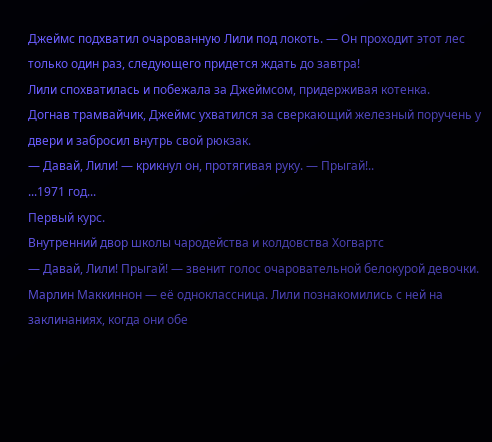Джеймс подхватил очарованную Лили под локоть. — Он проходит этот лес только один раз, следующего придется ждать до завтра!
Лили спохватилась и побежала за Джеймсом, придерживая котенка.
Догнав трамвайчик, Джеймс ухватился за сверкающий железный поручень у двери и забросил внутрь свой рюкзак.
— Давай, Лили! — крикнул он, протягивая руку. — Прыгай!..
...1971 год...
Первый курс.
Внутренний двор школы чародейства и колдовства Хогвартс
— Давай, Лили! Прыгай! — звенит голос очаровательной белокурой девочки.
Марлин Маккиннон — её одноклассница. Лили познакомились с ней на заклинаниях, когда они обе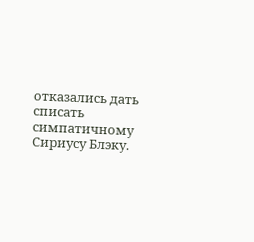отказались дать списать симпатичному Сириусу Блэку.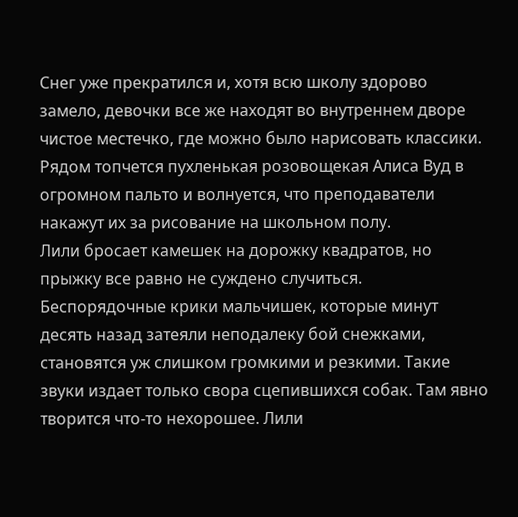Снег уже прекратился и, хотя всю школу здорово замело, девочки все же находят во внутреннем дворе чистое местечко, где можно было нарисовать классики. Рядом топчется пухленькая розовощекая Алиса Вуд в огромном пальто и волнуется, что преподаватели накажут их за рисование на школьном полу.
Лили бросает камешек на дорожку квадратов, но прыжку все равно не суждено случиться. Беспорядочные крики мальчишек, которые минут десять назад затеяли неподалеку бой снежками, становятся уж слишком громкими и резкими. Такие звуки издает только свора сцепившихся собак. Там явно творится что-то нехорошее. Лили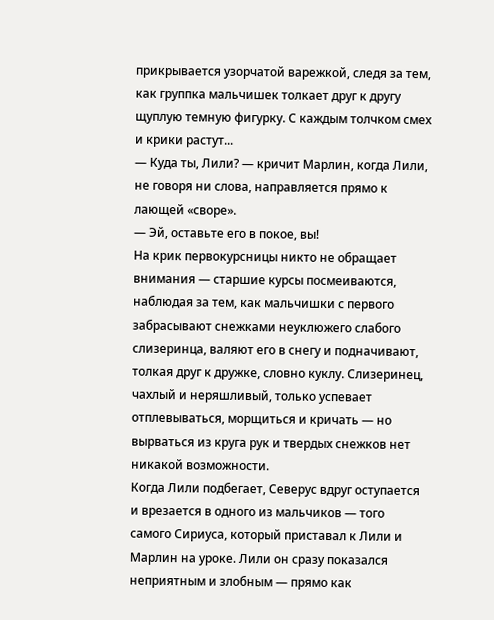прикрывается узорчатой варежкой, следя за тем, как группка мальчишек толкает друг к другу щуплую темную фигурку. С каждым толчком смех и крики растут...
— Куда ты, Лили? — кричит Марлин, когда Лили, не говоря ни слова, направляется прямо к лающей «своре».
— Эй, оставьте его в покое, вы!
На крик первокурсницы никто не обращает внимания — старшие курсы посмеиваются, наблюдая за тем, как мальчишки с первого забрасывают снежками неуклюжего слабого слизеринца, валяют его в снегу и подначивают, толкая друг к дружке, словно куклу. Слизеринец, чахлый и неряшливый, только успевает отплевываться, морщиться и кричать — но вырваться из круга рук и твердых снежков нет никакой возможности.
Когда Лили подбегает, Северус вдруг оступается и врезается в одного из мальчиков — того самого Сириуса, который приставал к Лили и Марлин на уроке. Лили он сразу показался неприятным и злобным — прямо как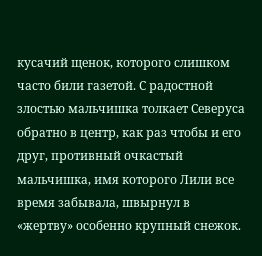кусачий щенок, которого слишком часто били газетой. С радостной злостью мальчишка толкает Северуса обратно в центр, как раз чтобы и его друг, противный очкастый мальчишка, имя которого Лили все время забывала, швырнул в «жертву» особенно крупный снежок.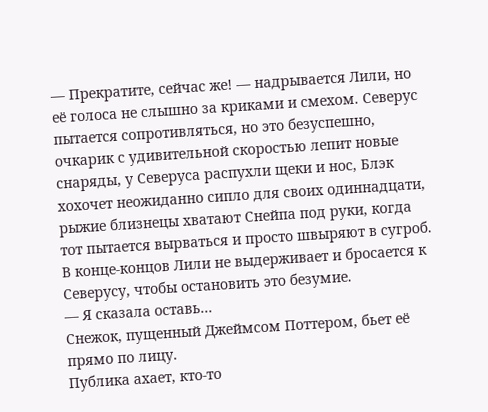— Прекратите, сейчас же! — надрывается Лили, но её голоса не слышно за криками и смехом. Северус пытается сопротивляться, но это безуспешно, очкарик с удивительной скоростью лепит новые снаряды, у Северуса распухли щеки и нос, Блэк хохочет неожиданно сипло для своих одиннадцати, рыжие близнецы хватают Снейпа под руки, когда тот пытается вырваться и просто швыряют в сугроб.
В конце-концов Лили не выдерживает и бросается к Северусу, чтобы остановить это безумие.
— Я сказала оставь...
Снежок, пущенный Джеймсом Поттером, бьет её прямо по лицу.
Публика ахает, кто-то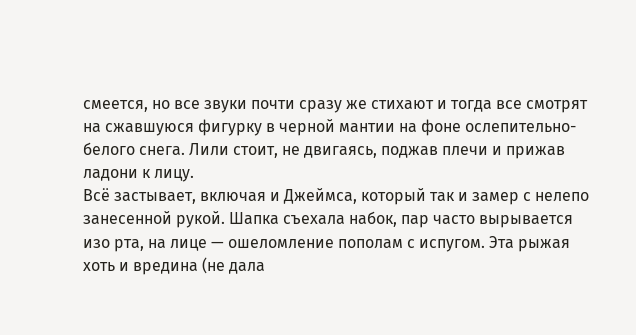смеется, но все звуки почти сразу же стихают и тогда все смотрят на сжавшуюся фигурку в черной мантии на фоне ослепительно-белого снега. Лили стоит, не двигаясь, поджав плечи и прижав ладони к лицу.
Всё застывает, включая и Джеймса, который так и замер с нелепо занесенной рукой. Шапка съехала набок, пар часто вырывается изо рта, на лице — ошеломление пополам с испугом. Эта рыжая хоть и вредина (не дала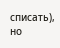списать), но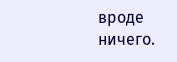вроде ничего.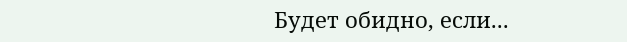Будет обидно, если...